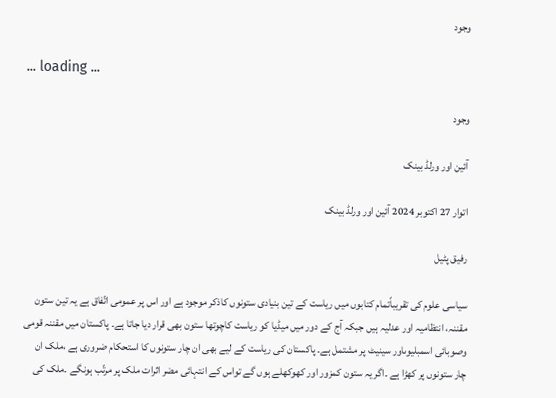وجود

... loading ...

وجود

آئین اور ورلڈ بینک

اتوار 27 اکتوبر 2024 آئین اور ورلڈ بینک

رفیق پٹیل

سیاسی علوم کی تقریباًتمام کتابوں میں ریاست کے تین بنیادی ستونوں کاذکر موجود ہے اور اس پر عمومی اتّفاق ہے یہ تین ستون مقننہ، انتظامیہ اور عدلیہ ہیں جبکہ آج کے دور میں میڈیا کو ریاست کاچوتھا ستون بھی قرار دیا جاتا ہے۔ پاکستان میں مقننہ قومی وصوبائی اسمبلیوںاور سینیٹ پر مشتمل ہے۔ پاکستان کی ریاست کے لیے بھی ان چار ستونوں کا استحکام ضروری ہے ،ملک ان چار ستونوں پر کھڑا ہے ۔اگر یہ ستون کمزور اور کھوکھلے ہوں گے تواس کے انتہائی مضر اثرات ملک پر مرتّب ہونگے ۔ملک کی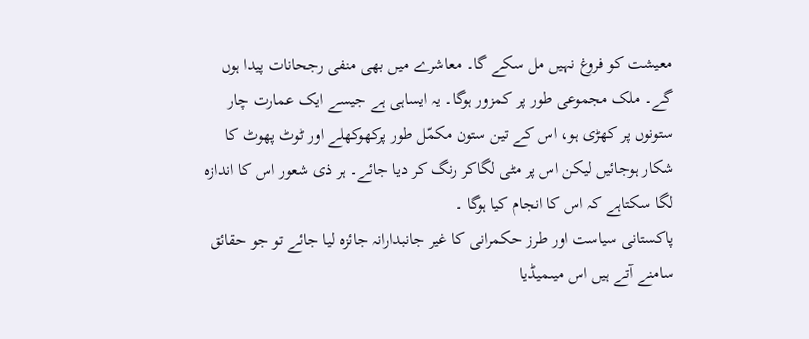معیشت کو فروغ نہیں مل سکے گا۔ معاشرے میں بھی منفی رجحانات پیدا ہوں گے۔ ملک مجموعی طور پر کمزور ہوگا۔ یہ ایساہی ہے جیسے ایک عمارت چار ستونوں پر کھڑی ہو، اس کے تین ستون مکمّل طور پرکھوکھلے اور ٹوٹ پھوٹ کا شکار ہوجائیں لیکن اس پر مٹی لگاکر رنگ کر دیا جائے۔ ہر ذی شعور اس کا اندازہ لگا سکتاہے کہ اس کا انجام کیا ہوگا ۔
پاکستانی سیاست اور طرز حکمرانی کا غیر جانبدارانہ جائزہ لیا جائے تو جو حقائق سامنے آتے ہیں اس میںمیڈیا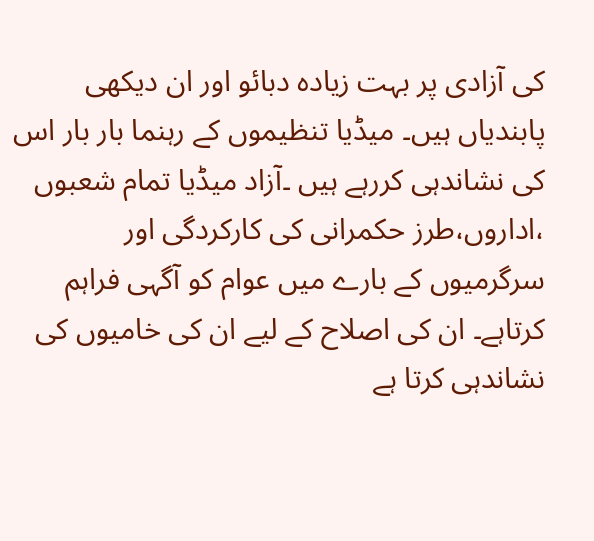کی آزادی پر بہت زیادہ دبائو اور ان دیکھی پابندیاں ہیں۔ میڈیا تنظیموں کے رہنما بار بار اس کی نشاندہی کررہے ہیں ۔آزاد میڈیا تمام شعبوں ،اداروں،طرز حکمرانی کی کارکردگی اور سرگرمیوں کے بارے میں عوام کو آگہی فراہم کرتاہے۔ ان کی اصلاح کے لیے ان کی خامیوں کی نشاندہی کرتا ہے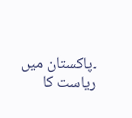۔پاکستان میں ریاست کا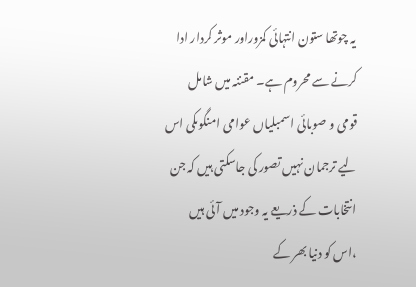یہ چوتھا ستون انتہائی کمزوراور موثر کردار ادا کرنے سے محروم ہے۔ مقننہ میں شامل قومی و صوبائی اسمبلیاں عوامی امنگوںکی اس لیے ترجمان نہیں تصور کی جاسکتی ہیں کہ جن انتخابات کے ذریعے یہ وجود میں آئی ہیں ،اس کو دنیا بھر کے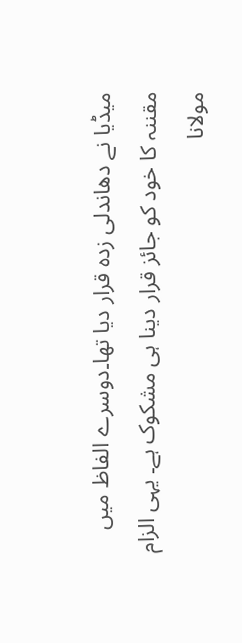میڈیا نے دھاندلی زدہ قرار دیا تھا۔دوسرے الفاظ میں مقننہ کا خود کو جائز قرار دینا ہی مشکوک ہے۔ یہی الزام مولانا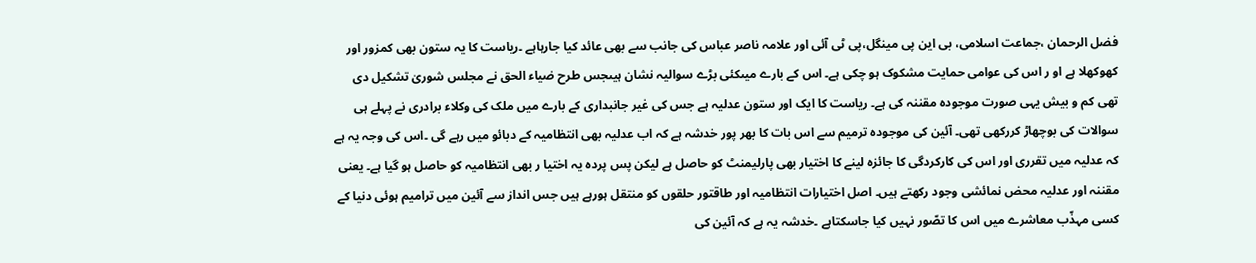فضل الرحمان ،جماعت اسلامی، بی این پی مینگل،پی ٹی آئی اور علامہ ناصر عباس کی جانب سے بھی عائد کیا جارہاہے ۔ریاست کا یہ ستون بھی کمزور اور کھوکھلا ہے او ر اس کی عوامی حمایت مشکوک ہو چکی ہے۔ اس کے بارے میںکئی بڑے سوالیہ نشان ہیںجس طرح ضیاء الحق نے مجلس شوریٰ تشکیل دی تھی کم و بیش یہی صورت موجودہ مقننہ کی ہے۔ ریاست کا ایک اور ستون عدلیہ ہے جس کی غیر جانبداری کے بارے میں ملک کی وکلاء برادری نے پہلے ہی سوالات کی بوچھاڑ کررکھی تھی۔ آئین کی موجودہ ترمیم سے اس بات کا بھر پور خدشہ ہے کہ اب عدلیہ بھی انتظامیہ کے دبائو میں رہے گی ۔اس کی وجہ یہ ہے کہ عدلیہ میں تقرری اور اس کی کارکردگی کا جائزہ لینے کا اختیار بھی پارلیمنٹ کو حاصل ہے لیکن پس پردہ یہ اختیا ر بھی انتظامیہ کو حاصل ہو گیا ہے۔ یعنی مقننہ اور عدلیہ محض نمائشی وجود رکھتے ہیں۔ اصل اختیارات انتظامیہ اور طاقتور حلقوں کو منتقل ہورہے ہیں جس انداز سے آئین میں ترامیم ہوئی دنیا کے کسی مہذّب معاشرے میں اس کا تصّور نہیں کیا جاسکتاہے ۔خدشہ یہ ہے کہ آئین کی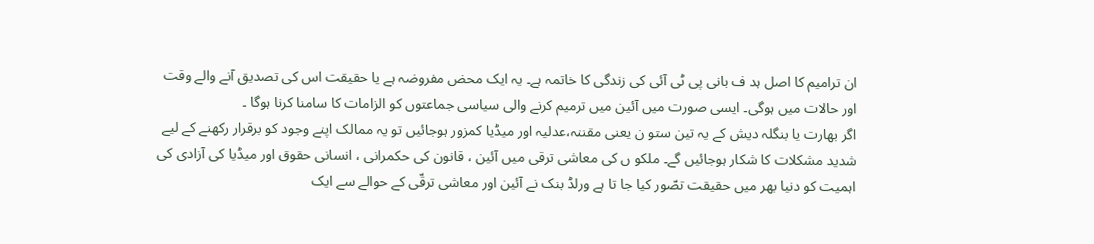ان ترامیم کا اصل ہد ف بانی پی ٹی آئی کی زندگی کا خاتمہ ہے۔ یہ ایک محض مفروضہ ہے یا حقیقت اس کی تصدیق آنے والے وقت اور حالات میں ہوگی۔ ایسی صورت میں آئین میں ترمیم کرنے والی سیاسی جماعتوں کو الزامات کا سامنا کرنا ہوگا ۔
اگر بھارت یا بنگلہ دیش کے یہ تین ستو ن یعنی مقننہ،عدلیہ اور میڈیا کمزور ہوجائیں تو یہ ممالک اپنے وجود کو برقرار رکھنے کے لیے شدید مشکلات کا شکار ہوجائیں گے۔ ملکو ں کی معاشی ترقی میں آئین ، قانون کی حکمرانی ، انسانی حقوق اور میڈیا کی آزادی کی اہمیت کو دنیا بھر میں حقیقت تصّور کیا جا تا ہے ورلڈ بنک نے آئین اور معاشی ترقّی کے حوالے سے ایک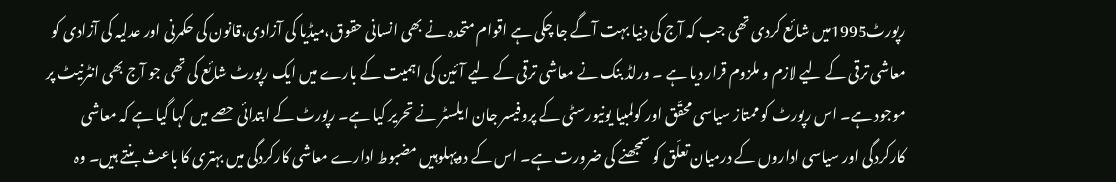رپورٹ1995میں شائع کردی تھی جب کہ آج کی دنیا بہت آگے جا چکی ہے اقوام متحدہ نے بھی انسانی حقوق،میڈیا کی آزادی،قانون کی حکمرنی اور عدلیہ کی آزادی کو معاشی ترقی کے لیے لازم و ملزوم قرار دیا ہے ۔ ورلڈ بنک نے معاشی ترقی کے لیے آ ئین کی اہمیت کے بارے میں ایک رپورٹ شائع کی تھی جو آج بھی انٹرنیٹ پر موجود ہے۔ اس رپورٹ کو ممتاز سیاسی محقّق اور کولمبیا یونیورسٹی کے پروفیسر جان ایلسٹر نے تحریر کیا ہے۔ رپورٹ کے ابتدائی حصے میں کہا گیا ہے کہ معاشی کارکردگی اور سیاسی اداروں کے درمیان تعلّق کو سمجھنے کی ضرورت ہے۔ اس کے دوپہلوہیں مضبوط ادارے معاشی کارکردگی میں بہتری کا باعث بنتے ہیں۔ وہ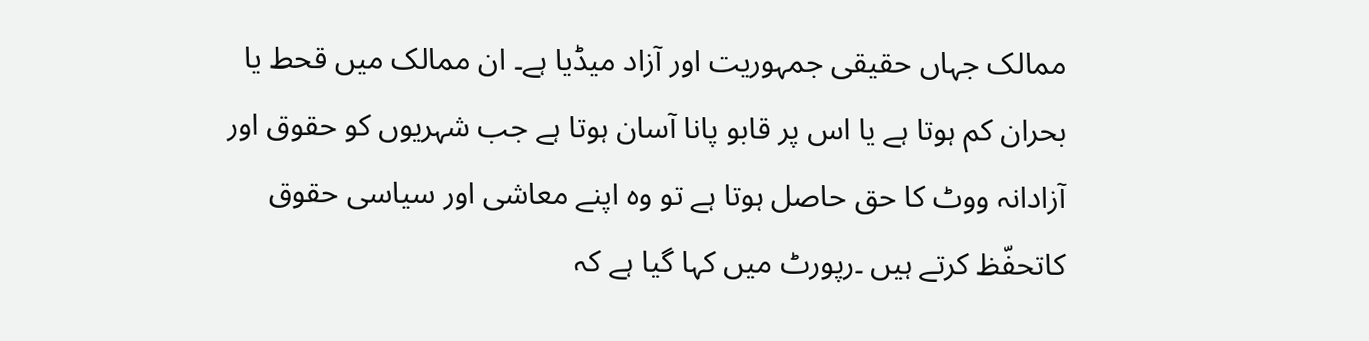ممالک جہاں حقیقی جمہوریت اور آزاد میڈیا ہے۔ ان ممالک میں قحط یا بحران کم ہوتا ہے یا اس پر قابو پانا آسان ہوتا ہے جب شہریوں کو حقوق اور آزادانہ ووٹ کا حق حاصل ہوتا ہے تو وہ اپنے معاشی اور سیاسی حقوق کاتحفّظ کرتے ہیں ۔رپورٹ میں کہا گیا ہے کہ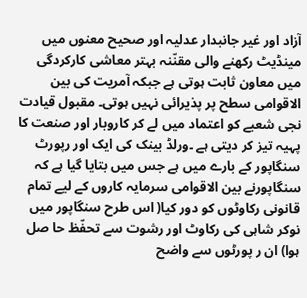آزاد اور غیر جانبدار عدلیہ اور صحیح معنوں میں مینڈیٹ رکھنے والی مقنّنہ بہتر معاشی کارکردگی میں معاون ثابت ہوتی ہے جبکہ آمریت کی بین الاقوامی سطح پر پذیرائی نہیں ہوتی۔ مقبول قیادت نجی شعبے کو اعتماد میں لے کر کاروبار اور صنعت کا پہیہ تیز کر دیتی ہے ۔ورلڈ بینک کی ایک اور رپورٹ سنگاپور کے بارے میں ہے جس میں بتایا گیا ہے کہ سنگاپورنے بین الاقوامی سرمایہ کاروں کے لیے تمام قانونی رکاوٹوں کو دور کیا( اس طرح سنگاپور میں نوکر شاہی کی رکاوٹ اور رشوت سے تحفّظ حا صل ہوا) ان ر پورٹوں سے واضح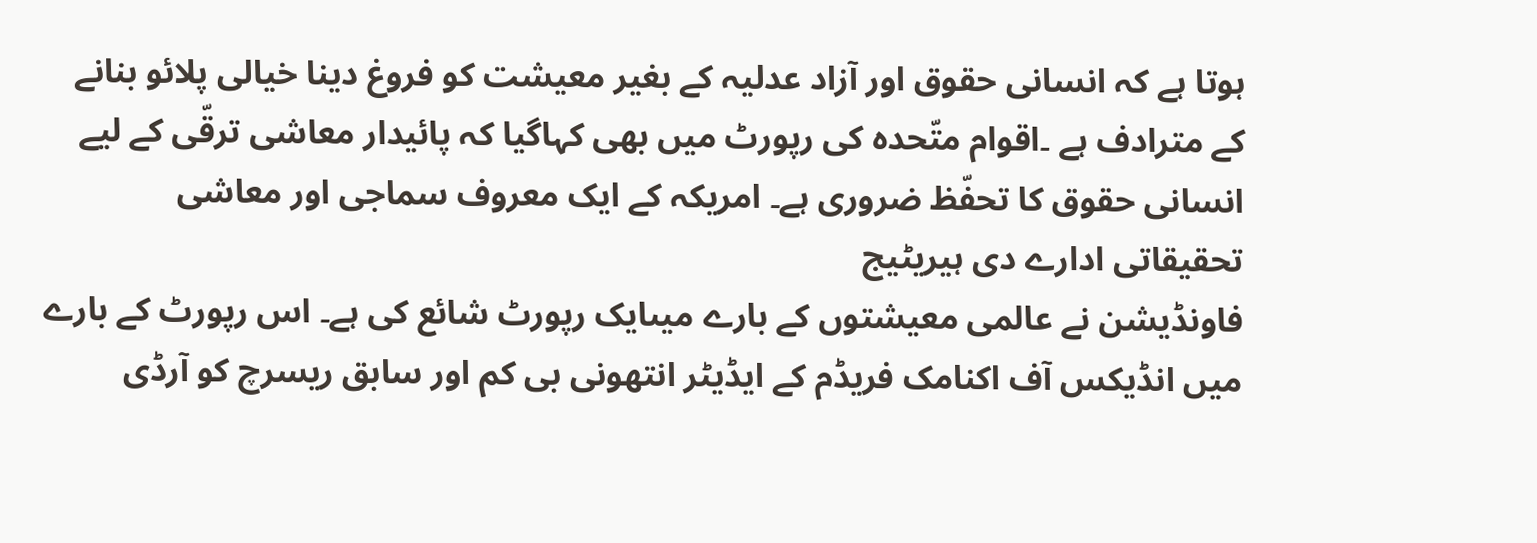ہوتا ہے کہ انسانی حقوق اور آزاد عدلیہ کے بغیر معیشت کو فروغ دینا خیالی پلائو بنانے کے مترادف ہے ۔اقوام متّحدہ کی رپورٹ میں بھی کہاگیا کہ پائیدار معاشی ترقّی کے لیے انسانی حقوق کا تحفّظ ضروری ہے۔ امریکہ کے ایک معروف سماجی اور معاشی تحقیقاتی ادارے دی ہیریٹیج
فاونڈیشن نے عالمی معیشتوں کے بارے میںایک رپورٹ شائع کی ہے۔ اس رپورٹ کے بارے میں انڈیکس آف اکنامک فریڈم کے ایڈیٹر انتھونی بی کم اور سابق ریسرچ کو آرڈی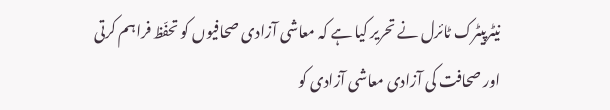نیٹرپیٹرک ٹائرل نے تحریر کیا ہے کہ معاشی آزادی صحافیوں کو تحفّظ فراہم کرتی اور صحافت کی آزادی معاشی آزادی کو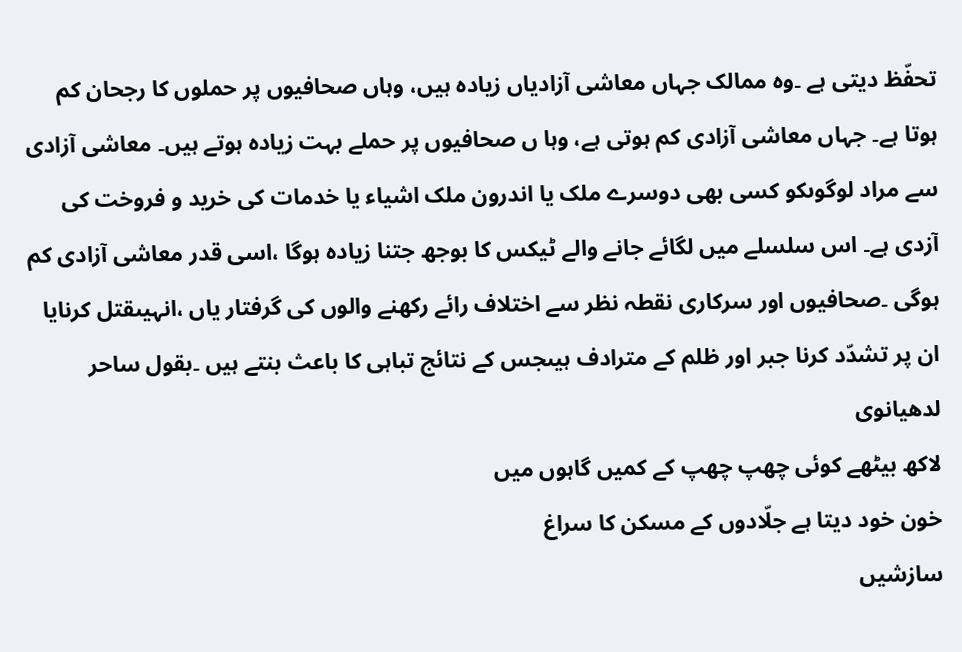تحفّظ دیتی ہے ۔وہ ممالک جہاں معاشی آزادیاں زیادہ ہیں، وہاں صحافیوں پر حملوں کا رجحان کم ہوتا ہے۔ جہاں معاشی آزادی کم ہوتی ہے، وہا ں صحافیوں پر حملے بہت زیادہ ہوتے ہیں۔ معاشی آزادی سے مراد لوگوںکو کسی بھی دوسرے ملک یا اندرون ملک اشیاء یا خدمات کی خرید و فروخت کی آزدی ہے۔ اس سلسلے میں لگائے جانے والے ٹیکس کا بوجھ جتنا زیادہ ہوگا ،اسی قدر معاشی آزادی کم ہوگی ۔صحافیوں اور سرکاری نقطہ نظر سے اختلاف رائے رکھنے والوں کی گرفتار یاں ،انہیںقتل کرنایا ان پر تشدّد کرنا جبر اور ظلم کے مترادف ہیںجس کے نتائج تباہی کا باعث بنتے ہیں ۔بقول ساحر لدھیانوی
لاکھ بیٹھے کوئی چھپ چھپ کے کمیں گاہوں میں
خون خود دیتا ہے جلّادوں کے مسکن کا سراغ
سازشیں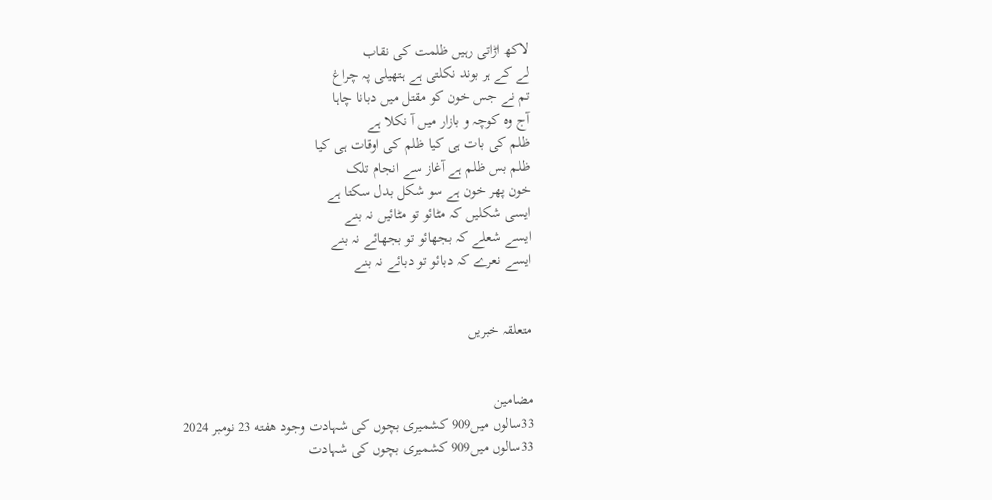لاکھ اڑاتی رہیں ظلمت کی نقاب
لے کے ہر بوند نکلتی ہے ہتھیلی پہ چراغ
تم نے جس خون کو مقتل میں دبانا چاہا
آج وہ کوچہ و بازار میں آ نکلا ہے
ظلم کی بات ہی کیا ظلم کی اوقات ہی کیا
ظلم بس ظلم ہے آغاز سے انجام تلک
خون پھر خون ہے سو شکل بدل سکتا ہے
ایسی شکلیں کہ مٹائو تو مٹائیں نہ بنے
ایسے شعلے کہ بجھائو تو بجھائے نہ بنے
ایسے نعرے کہ دبائو تو دبائے نہ بنے


متعلقہ خبریں


مضامین
33سالوں میں909 کشمیری بچوں کی شہادت وجود هفته 23 نومبر 2024
33سالوں میں909 کشمیری بچوں کی شہادت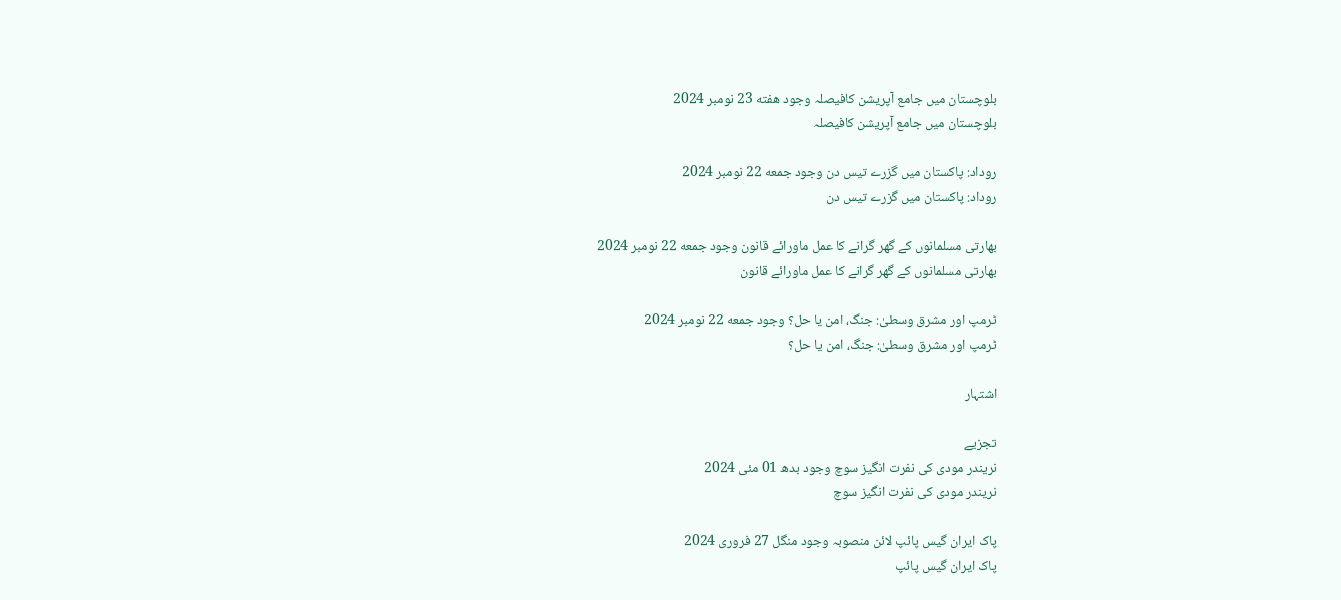بلوچستان میں جامع آپریشن کافیصلہ وجود هفته 23 نومبر 2024
بلوچستان میں جامع آپریشن کافیصلہ

روداد: پاکستان میں گزرے تیس دن وجود جمعه 22 نومبر 2024
روداد: پاکستان میں گزرے تیس دن

بھارتی مسلمانوں کے گھر گرانے کا عمل ماورائے قانون وجود جمعه 22 نومبر 2024
بھارتی مسلمانوں کے گھر گرانے کا عمل ماورائے قانون

ٹرمپ اور مشرق وسطیٰ: جنگ، امن یا حل؟ وجود جمعه 22 نومبر 2024
ٹرمپ اور مشرق وسطیٰ: جنگ، امن یا حل؟

اشتہار

تجزیے
نریندر مودی کی نفرت انگیز سوچ وجود بدھ 01 مئی 2024
نریندر مودی کی نفرت انگیز سوچ

پاک ایران گیس پائپ لائن منصوبہ وجود منگل 27 فروری 2024
پاک ایران گیس پائپ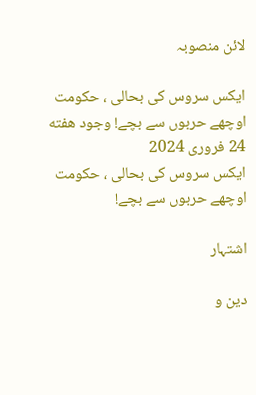لائن منصوبہ

ایکس سروس کی بحالی ، حکومت اوچھے حربوں سے بچے! وجود هفته 24 فروری 2024
ایکس سروس کی بحالی ، حکومت اوچھے حربوں سے بچے!

اشتہار

دین و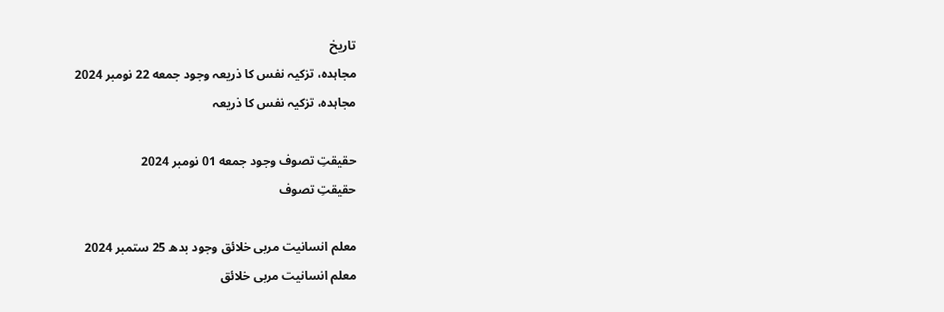تاریخ
مجاہدہ، تزکیہ نفس کا ذریعہ وجود جمعه 22 نومبر 2024
مجاہدہ، تزکیہ نفس کا ذریعہ

حقیقتِ تصوف وجود جمعه 01 نومبر 2024
حقیقتِ تصوف

معلم انسانیت مربی خلائق وجود بدھ 25 ستمبر 2024
معلم انسانیت مربی خلائق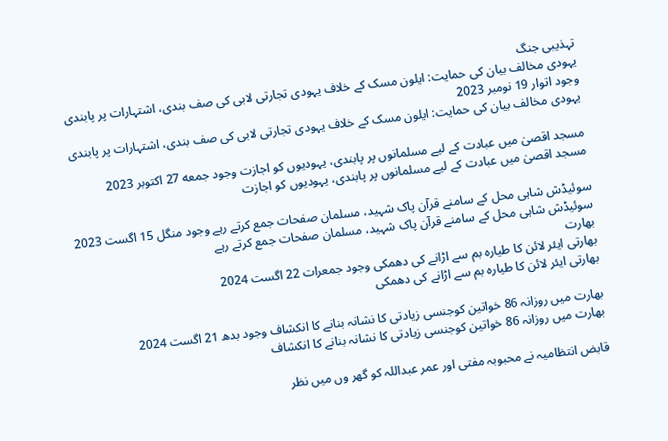تہذیبی جنگ
یہودی مخالف بیان کی حمایت: ایلون مسک کے خلاف یہودی تجارتی لابی کی صف بندی، اشتہارات پر پابندی وجود اتوار 19 نومبر 2023
یہودی مخالف بیان کی حمایت: ایلون مسک کے خلاف یہودی تجارتی لابی کی صف بندی، اشتہارات پر پابندی

مسجد اقصیٰ میں عبادت کے لیے مسلمانوں پر پابندی، یہودیوں کو اجازت وجود جمعه 27 اکتوبر 2023
مسجد اقصیٰ میں عبادت کے لیے مسلمانوں پر پابندی، یہودیوں کو اجازت

سوئیڈش شاہی محل کے سامنے قرآن پاک شہید، مسلمان صفحات جمع کرتے رہے وجود منگل 15 اگست 2023
سوئیڈش شاہی محل کے سامنے قرآن پاک شہید، مسلمان صفحات جمع کرتے رہے
بھارت
بھارتی ایئر لائن کا طیارہ بم سے اڑانے کی دھمکی وجود جمعرات 22 اگست 2024
بھارتی ایئر لائن کا طیارہ بم سے اڑانے کی دھمکی

بھارت میں روزانہ 86 خواتین کوجنسی زیادتی کا نشانہ بنانے کا انکشاف وجود بدھ 21 اگست 2024
بھارت میں روزانہ 86 خواتین کوجنسی زیادتی کا نشانہ بنانے کا انکشاف

قابض انتظامیہ نے محبوبہ مفتی اور عمر عبداللہ کو گھر وں میں نظر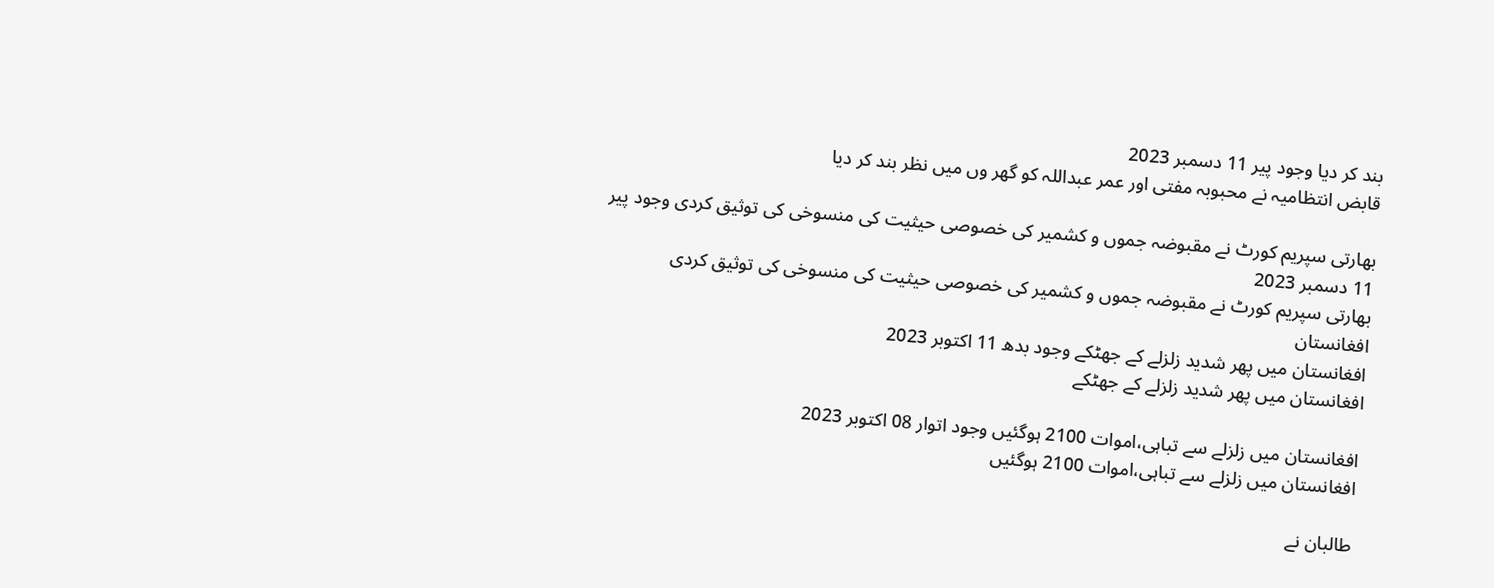بند کر دیا وجود پیر 11 دسمبر 2023
قابض انتظامیہ نے محبوبہ مفتی اور عمر عبداللہ کو گھر وں میں نظر بند کر دیا

بھارتی سپریم کورٹ نے مقبوضہ جموں و کشمیر کی خصوصی حیثیت کی منسوخی کی توثیق کردی وجود پیر 11 دسمبر 2023
بھارتی سپریم کورٹ نے مقبوضہ جموں و کشمیر کی خصوصی حیثیت کی منسوخی کی توثیق کردی
افغانستان
افغانستان میں پھر شدید زلزلے کے جھٹکے وجود بدھ 11 اکتوبر 2023
افغانستان میں پھر شدید زلزلے کے جھٹکے

افغانستان میں زلزلے سے تباہی،اموات 2100 ہوگئیں وجود اتوار 08 اکتوبر 2023
افغانستان میں زلزلے سے تباہی،اموات 2100 ہوگئیں

طالبان نے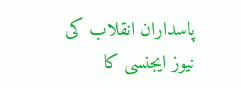پاسداران انقلاب کی نیوز ایجنسی کا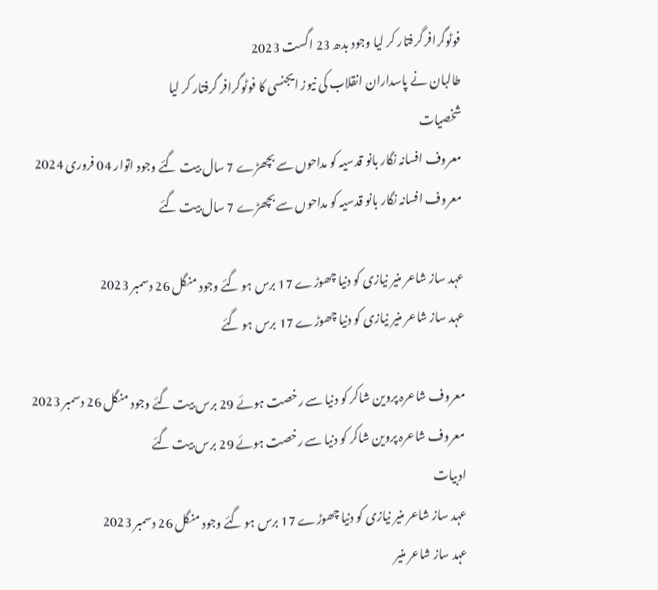فوٹوگرافر گرفتار کر لیا وجود بدھ 23 اگست 2023
طالبان نے پاسداران انقلاب کی نیوز ایجنسی کا فوٹوگرافر گرفتار کر لیا
شخصیات
معروف افسانہ نگار بانو قدسیہ کو مداحوں سے بچھڑے 7 سال بیت گئے وجود اتوار 04 فروری 2024
معروف افسانہ نگار بانو قدسیہ کو مداحوں سے بچھڑے 7 سال بیت گئے

عہد ساز شاعر منیر نیازی کو دنیا چھوڑے 17 برس ہو گئے وجود منگل 26 دسمبر 2023
عہد ساز شاعر منیر نیازی کو دنیا چھوڑے 17 برس ہو گئے

معروف شاعرہ پروین شاکر کو دنیا سے رخصت ہوئے 29 برس بیت گئے وجود منگل 26 دسمبر 2023
معروف شاعرہ پروین شاکر کو دنیا سے رخصت ہوئے 29 برس بیت گئے
ادبیات
عہد ساز شاعر منیر نیازی کو دنیا چھوڑے 17 برس ہو گئے وجود منگل 26 دسمبر 2023
عہد ساز شاعر منیر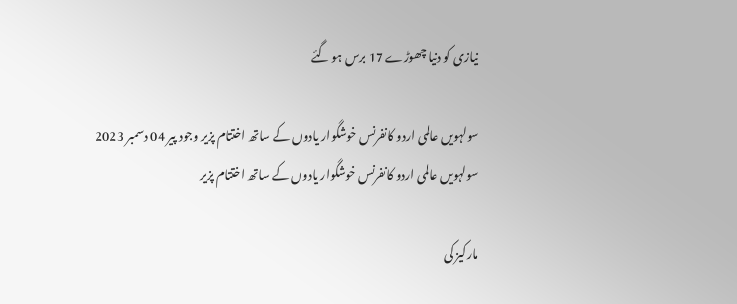نیازی کو دنیا چھوڑے 17 برس ہو گئے

سولہویں عالمی اردو کانفرنس خوشگوار یادوں کے ساتھ اختتام پزیر وجود پیر 04 دسمبر 2023
سولہویں عالمی اردو کانفرنس خوشگوار یادوں کے ساتھ اختتام پزیر

مارکیز کی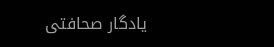یادگار صحافتی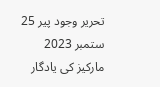تحریر وجود پیر 25 ستمبر 2023
مارکیز کی یادگار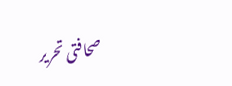صحافتی تحریر